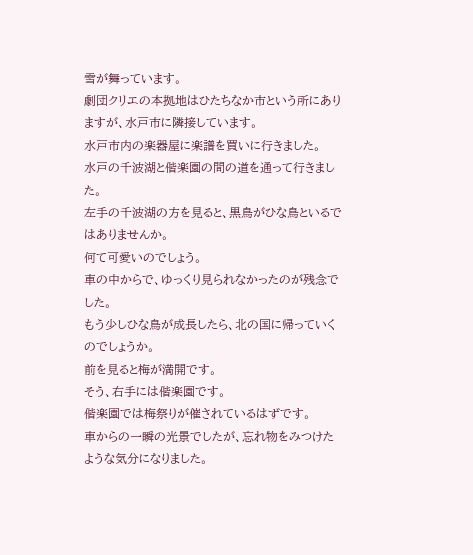雪が舞っています。
劇団クリエの本拠地はひたちなか市という所にありますが、水戸市に隣接しています。
水戸市内の楽器屋に楽譜を買いに行きました。
水戸の千波湖と偕楽園の間の道を通って行きました。
左手の千波湖の方を見ると、黒鳥がひな鳥といるではありませんか。
何て可愛いのでしょう。
車の中からで、ゆっくり見られなかったのが残念でした。
もう少しひな鳥が成長したら、北の国に帰っていくのでしょうか。
前を見ると梅が満開です。
そう、右手には偕楽園です。
偕楽園では梅祭りが催されているはずです。
車からの一瞬の光景でしたが、忘れ物をみつけたような気分になりました。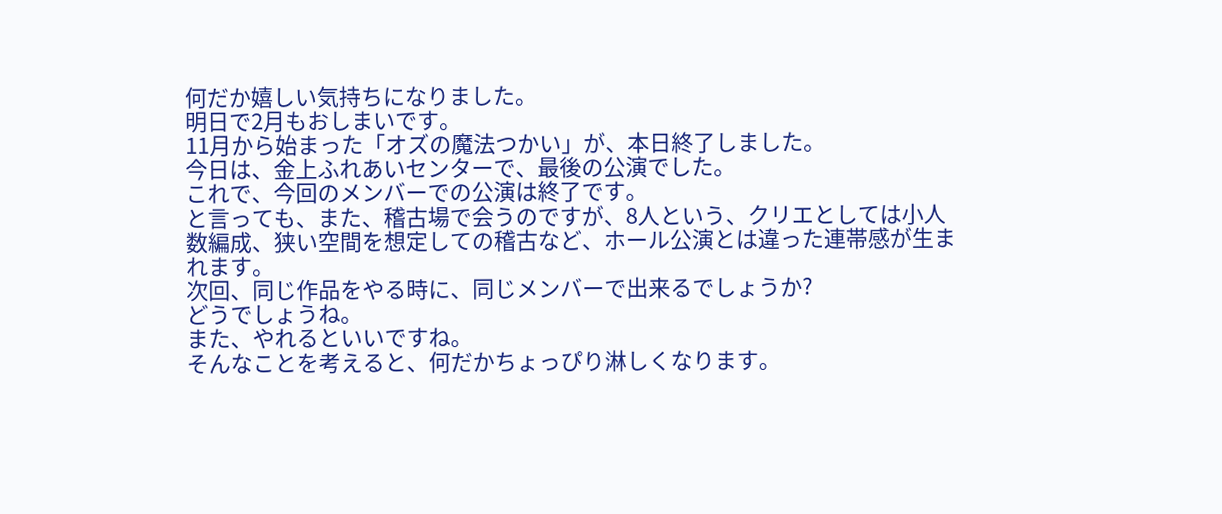何だか嬉しい気持ちになりました。
明日で2月もおしまいです。
11月から始まった「オズの魔法つかい」が、本日終了しました。
今日は、金上ふれあいセンターで、最後の公演でした。
これで、今回のメンバーでの公演は終了です。
と言っても、また、稽古場で会うのですが、8人という、クリエとしては小人数編成、狭い空間を想定しての稽古など、ホール公演とは違った連帯感が生まれます。
次回、同じ作品をやる時に、同じメンバーで出来るでしょうか?
どうでしょうね。
また、やれるといいですね。
そんなことを考えると、何だかちょっぴり淋しくなります。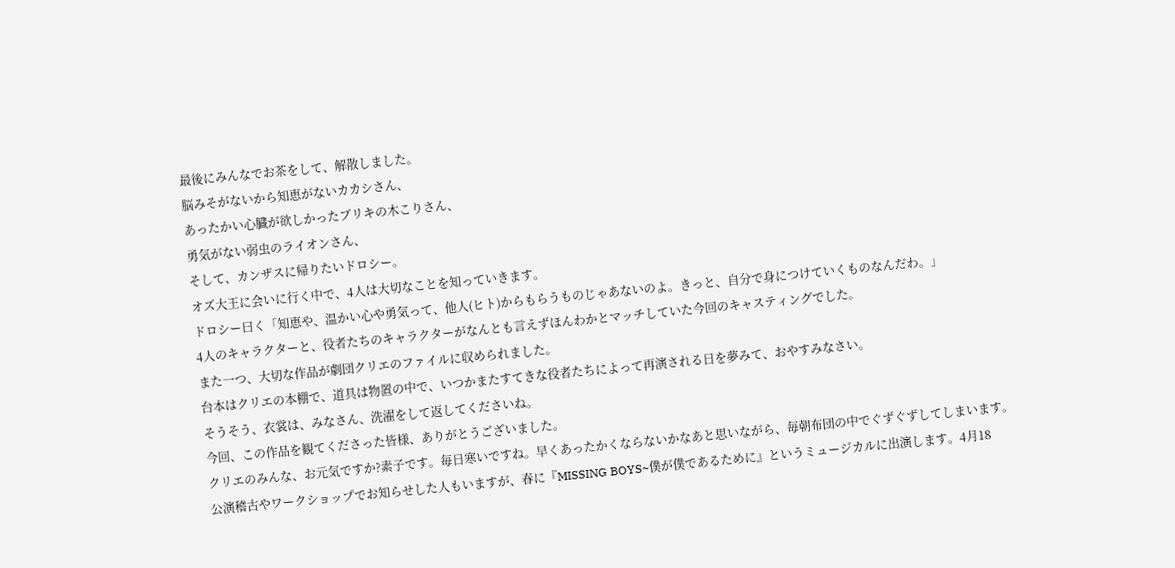最後にみんなでお茶をして、解散しました。
脳みそがないから知恵がないカカシさん、
あったかい心臓が欲しかったブリキの木こりさん、
勇気がない弱虫のライオンさん、
そして、カンザスに帰りたいドロシー。
オズ大王に会いに行く中で、4人は大切なことを知っていきます。
ドロシー曰く「知恵や、温かい心や勇気って、他人(ヒト)からもらうものじゃあないのよ。きっと、自分で身につけていくものなんだわ。」
4人のキャラクターと、役者たちのキャラクターがなんとも言えずほんわかとマッチしていた今回のキャスティングでした。
また一つ、大切な作品が劇団クリエのファイルに収められました。
台本はクリエの本棚で、道具は物置の中で、いつかまたすてきな役者たちによって再演される日を夢みて、おやすみなさい。
そうそう、衣裳は、みなさん、洗濯をして返してくださいね。
今回、この作品を観てくださった皆様、ありがとうございました。
クリエのみんな、お元気ですか?素子です。毎日寒いですね。早くあったかくならないかなあと思いながら、毎朝布団の中でぐずぐずしてしまいます。
公演稽古やワークショップでお知らせした人もいますが、春に『MISSING BOYS~僕が僕であるために』というミュージカルに出演します。4月18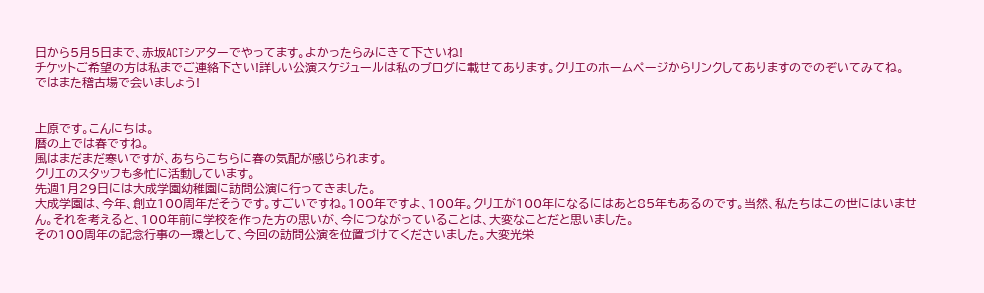日から5月5日まで、赤坂ACTシアターでやってます。よかったらみにきて下さいね!
チケットご希望の方は私までご連絡下さい!詳しい公演スケジュールは私のブログに載せてあります。クリエのホームページからリンクしてありますのでのぞいてみてね。
ではまた稽古場で会いましょう!


上原です。こんにちは。
暦の上では春ですね。
風はまだまだ寒いですが、あちらこちらに春の気配が感じられます。
クリエのスタッフも多忙に活動しています。
先週1月29日には大成学園幼稚園に訪問公演に行ってきました。
大成学園は、今年、創立100周年だそうです。すごいですね。100年ですよ、100年。クリエが100年になるにはあと85年もあるのです。当然、私たちはこの世にはいません。それを考えると、100年前に学校を作った方の思いが、今につながっていることは、大変なことだと思いました。
その100周年の記念行事の一環として、今回の訪問公演を位置づけてくださいました。大変光栄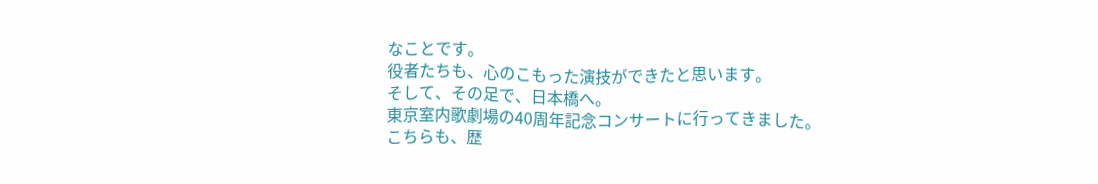なことです。
役者たちも、心のこもった演技ができたと思います。
そして、その足で、日本橋へ。
東京室内歌劇場の40周年記念コンサートに行ってきました。
こちらも、歴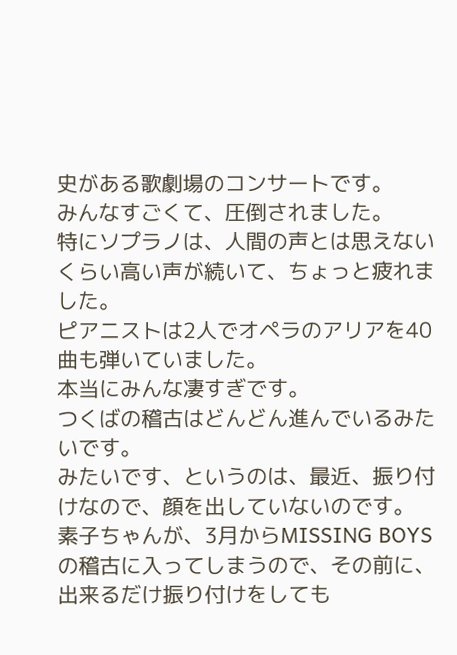史がある歌劇場のコンサートです。
みんなすごくて、圧倒されました。
特にソプラノは、人間の声とは思えないくらい高い声が続いて、ちょっと疲れました。
ピアニストは2人でオペラのアリアを40曲も弾いていました。
本当にみんな凄すぎです。
つくばの稽古はどんどん進んでいるみたいです。
みたいです、というのは、最近、振り付けなので、顔を出していないのです。
素子ちゃんが、3月からMISSING BOYSの稽古に入ってしまうので、その前に、出来るだけ振り付けをしても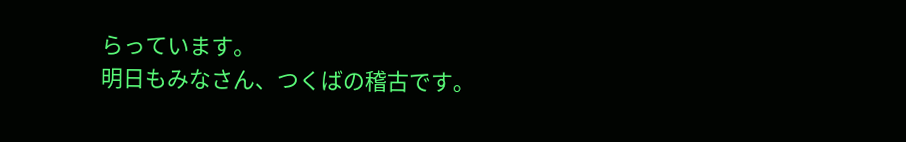らっています。
明日もみなさん、つくばの稽古です。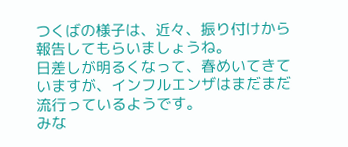つくばの様子は、近々、振り付けから報告してもらいましょうね。
日差しが明るくなって、春めいてきていますが、インフルエンザはまだまだ流行っているようです。
みな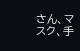さん、マスク、手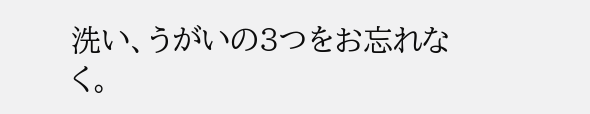洗い、うがいの3つをお忘れなく。